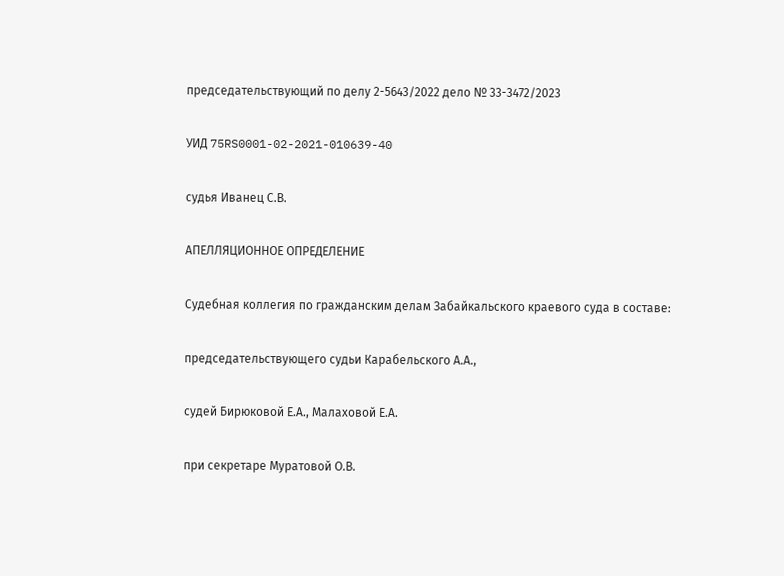председательствующий по делу 2-5643/2022 дело № 33-3472/2023

УИД 75RS0001-02-2021-010639-40

судья Иванец С.В.

АПЕЛЛЯЦИОННОЕ ОПРЕДЕЛЕНИЕ

Судебная коллегия по гражданским делам Забайкальского краевого суда в составе:

председательствующего судьи Карабельского А.А.,

судей Бирюковой Е.А., Малаховой Е.А.

при секретаре Муратовой О.В.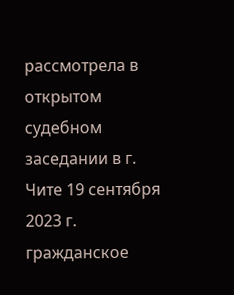рассмотрела в открытом судебном заседании в г. Чите 19 сентября 2023 г. гражданское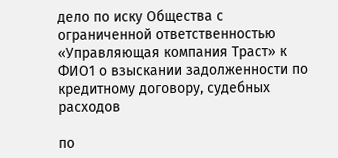дело по иску Общества с ограниченной ответственностью «Управляющая компания Траст» к ФИО1 о взыскании задолженности по кредитному договору, судебных расходов

по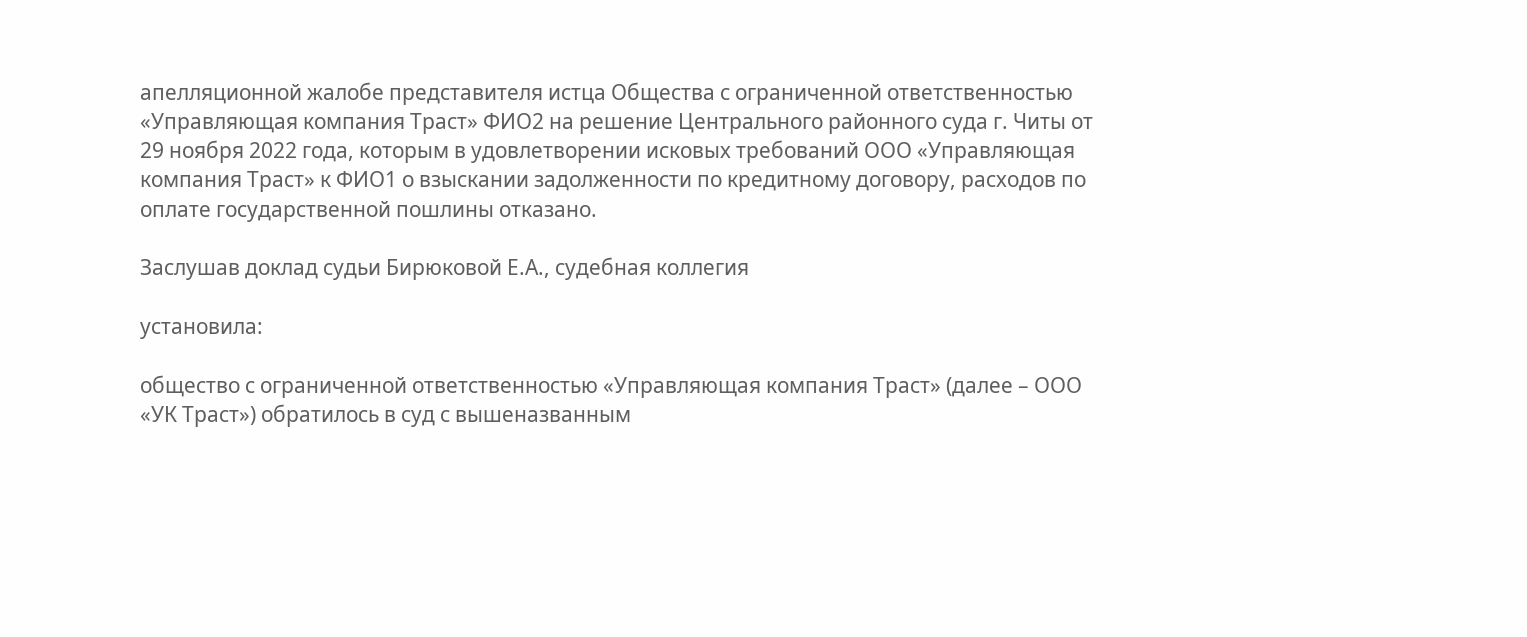апелляционной жалобе представителя истца Общества с ограниченной ответственностью «Управляющая компания Траст» ФИО2 на решение Центрального районного суда г. Читы от 29 ноября 2022 года, которым в удовлетворении исковых требований ООО «Управляющая компания Траст» к ФИО1 о взыскании задолженности по кредитному договору, расходов по оплате государственной пошлины отказано.

Заслушав доклад судьи Бирюковой Е.А., судебная коллегия

установила:

общество с ограниченной ответственностью «Управляющая компания Траст» (далее – ООО «УК Траст») обратилось в суд с вышеназванным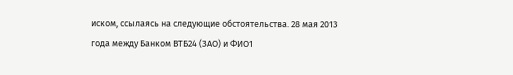иском, ссылаясь на следующие обстоятельства. 28 мая 2013 года между Банком ВТБ24 (ЗАО) и ФИО1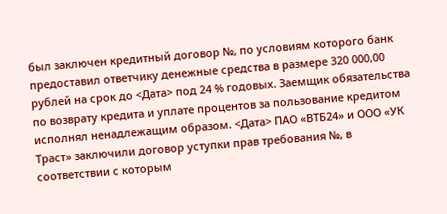был заключен кредитный договор №, по условиям которого банк предоставил ответчику денежные средства в размере 320 000,00 рублей на срок до <Дата> под 24 % годовых. Заемщик обязательства по возврату кредита и уплате процентов за пользование кредитом исполнял ненадлежащим образом. <Дата> ПАО «ВТБ24» и ООО «УК Траст» заключили договор уступки прав требования №, в соответствии с которым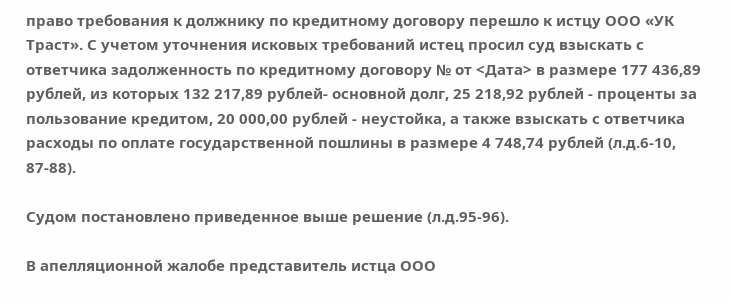право требования к должнику по кредитному договору перешло к истцу ООО «УК Траст». С учетом уточнения исковых требований истец просил суд взыскать с ответчика задолженность по кредитному договору № от <Дата> в размере 177 436,89 рублей, из которых 132 217,89 рублей- основной долг, 25 218,92 рублей - проценты за пользование кредитом, 20 000,00 рублей - неустойка, а также взыскать с ответчика расходы по оплате государственной пошлины в размере 4 748,74 рублей (л.д.6-10, 87-88).

Судом постановлено приведенное выше решение (л.д.95-96).

В апелляционной жалобе представитель истца ООО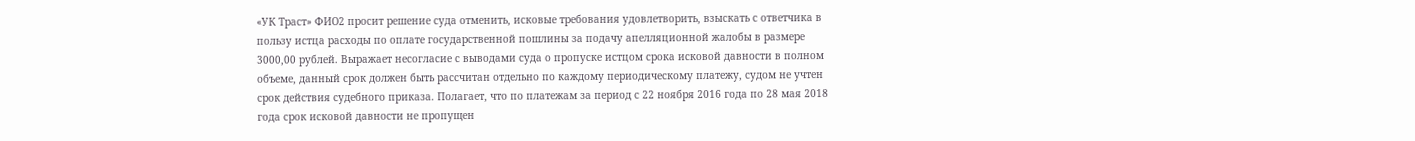«УК Траст» ФИО2 просит решение суда отменить, исковые требования удовлетворить, взыскать с ответчика в пользу истца расходы по оплате государственной пошлины за подачу апелляционной жалобы в размере 3000,00 рублей. Выражает несогласие с выводами суда о пропуске истцом срока исковой давности в полном объеме, данный срок должен быть рассчитан отдельно по каждому периодическому платежу, судом не учтен срок действия судебного приказа. Полагает, что по платежам за период с 22 ноября 2016 года по 28 мая 2018 года срок исковой давности не пропущен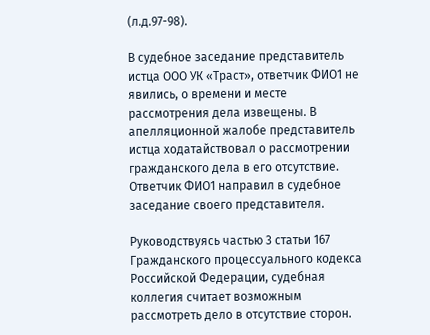(л.д.97-98).

В судебное заседание представитель истца ООО УК «Траст», ответчик ФИО1 не явились, о времени и месте рассмотрения дела извещены. В апелляционной жалобе представитель истца ходатайствовал о рассмотрении гражданского дела в его отсутствие. Ответчик ФИО1 направил в судебное заседание своего представителя.

Руководствуясь частью 3 статьи 167 Гражданского процессуального кодекса Российской Федерации, судебная коллегия считает возможным рассмотреть дело в отсутствие сторон.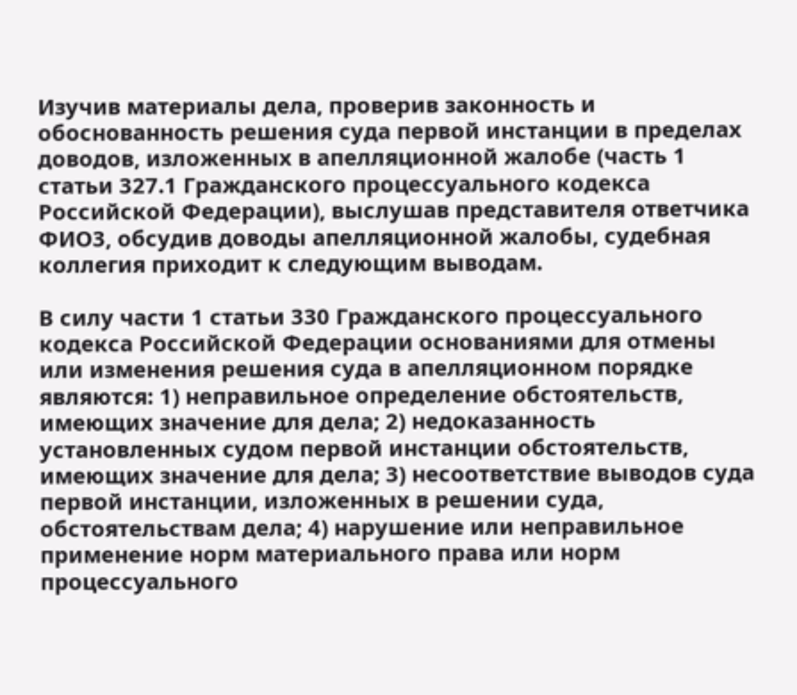Изучив материалы дела, проверив законность и обоснованность решения суда первой инстанции в пределах доводов, изложенных в апелляционной жалобе (часть 1 статьи 327.1 Гражданского процессуального кодекса Российской Федерации), выслушав представителя ответчика ФИО3, обсудив доводы апелляционной жалобы, судебная коллегия приходит к следующим выводам.

В силу части 1 статьи 330 Гражданского процессуального кодекса Российской Федерации основаниями для отмены или изменения решения суда в апелляционном порядке являются: 1) неправильное определение обстоятельств, имеющих значение для дела; 2) недоказанность установленных судом первой инстанции обстоятельств, имеющих значение для дела; 3) несоответствие выводов суда первой инстанции, изложенных в решении суда, обстоятельствам дела; 4) нарушение или неправильное применение норм материального права или норм процессуального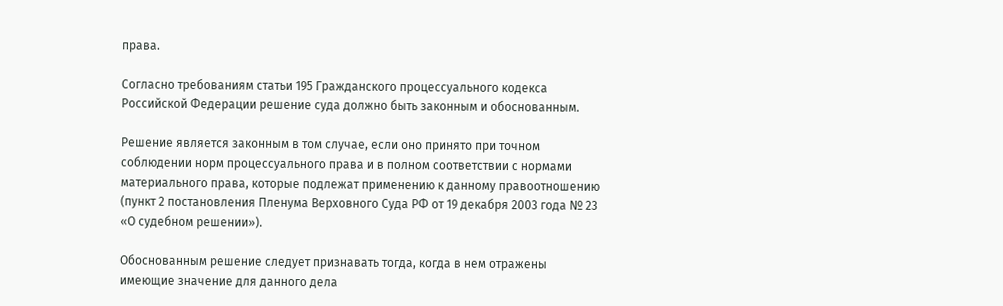права.

Согласно требованиям статьи 195 Гражданского процессуального кодекса Российской Федерации решение суда должно быть законным и обоснованным.

Решение является законным в том случае, если оно принято при точном соблюдении норм процессуального права и в полном соответствии с нормами материального права, которые подлежат применению к данному правоотношению (пункт 2 постановления Пленума Верховного Суда РФ от 19 декабря 2003 года № 23 «О судебном решении»).

Обоснованным решение следует признавать тогда, когда в нем отражены имеющие значение для данного дела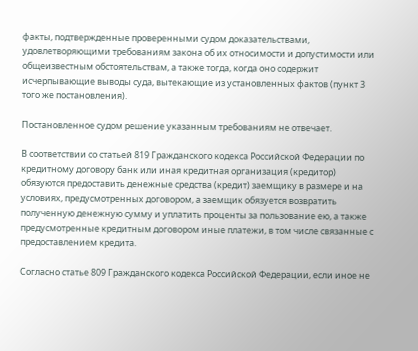факты, подтвержденные проверенными судом доказательствами, удовлетворяющими требованиям закона об их относимости и допустимости или общеизвестным обстоятельствам, а также тогда, когда оно содержит исчерпывающие выводы суда, вытекающие из установленных фактов (пункт 3 того же постановления).

Постановленное судом решение указанным требованиям не отвечает.

В соответствии со статьей 819 Гражданского кодекса Российской Федерации по кредитному договору банк или иная кредитная организация (кредитор) обязуются предоставить денежные средства (кредит) заемщику в размере и на условиях, предусмотренных договором, а заемщик обязуется возвратить полученную денежную сумму и уплатить проценты за пользование ею, а также предусмотренные кредитным договором иные платежи, в том числе связанные с предоставлением кредита.

Согласно статье 809 Гражданского кодекса Российской Федерации, если иное не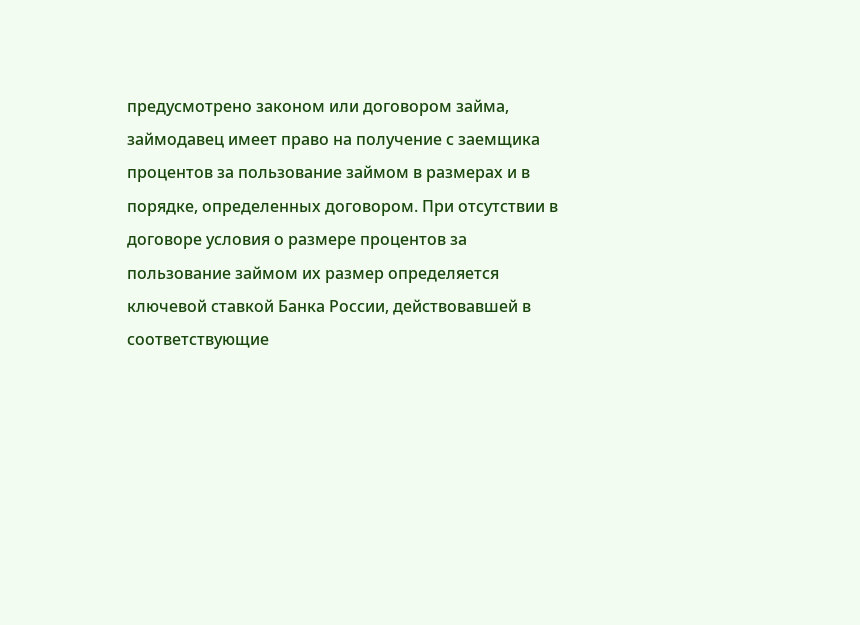предусмотрено законом или договором займа, займодавец имеет право на получение с заемщика процентов за пользование займом в размерах и в порядке, определенных договором. При отсутствии в договоре условия о размере процентов за пользование займом их размер определяется ключевой ставкой Банка России, действовавшей в соответствующие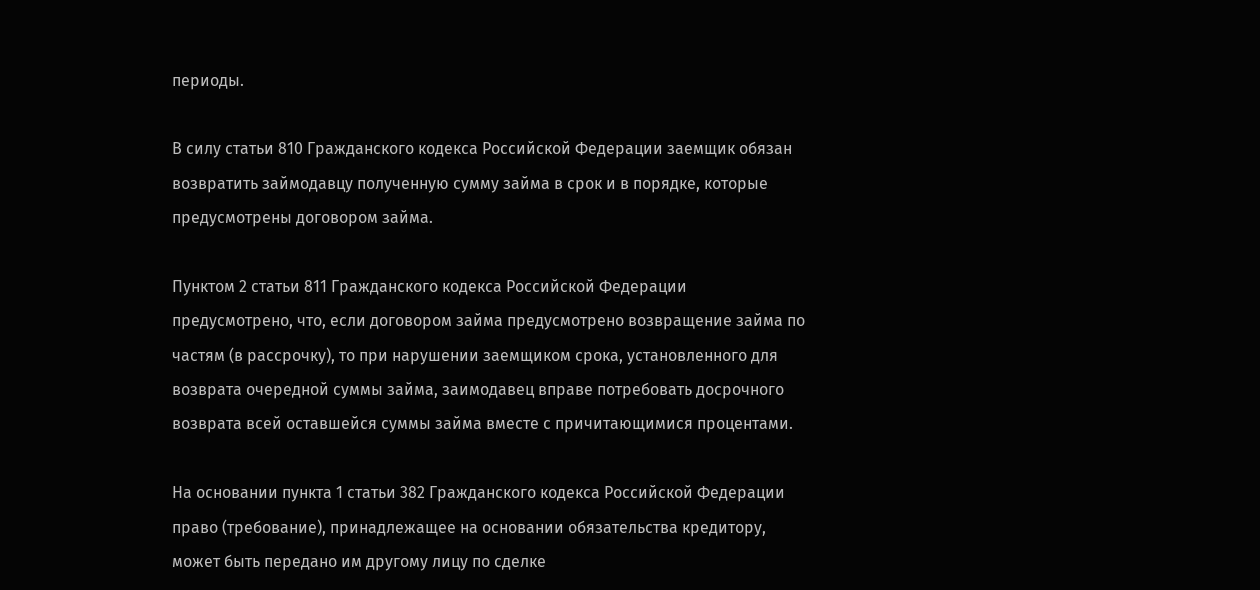периоды.

В силу статьи 810 Гражданского кодекса Российской Федерации заемщик обязан возвратить займодавцу полученную сумму займа в срок и в порядке, которые предусмотрены договором займа.

Пунктом 2 статьи 811 Гражданского кодекса Российской Федерации предусмотрено, что, если договором займа предусмотрено возвращение займа по частям (в рассрочку), то при нарушении заемщиком срока, установленного для возврата очередной суммы займа, заимодавец вправе потребовать досрочного возврата всей оставшейся суммы займа вместе с причитающимися процентами.

На основании пункта 1 статьи 382 Гражданского кодекса Российской Федерации право (требование), принадлежащее на основании обязательства кредитору, может быть передано им другому лицу по сделке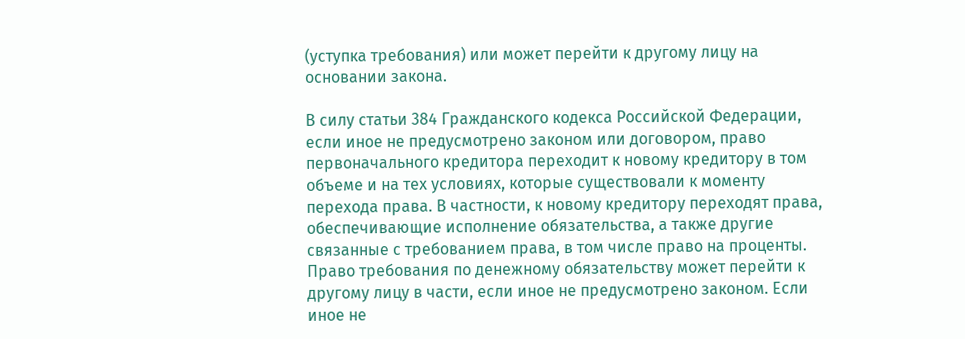(уступка требования) или может перейти к другому лицу на основании закона.

В силу статьи 384 Гражданского кодекса Российской Федерации, если иное не предусмотрено законом или договором, право первоначального кредитора переходит к новому кредитору в том объеме и на тех условиях, которые существовали к моменту перехода права. В частности, к новому кредитору переходят права, обеспечивающие исполнение обязательства, а также другие связанные с требованием права, в том числе право на проценты. Право требования по денежному обязательству может перейти к другому лицу в части, если иное не предусмотрено законом. Если иное не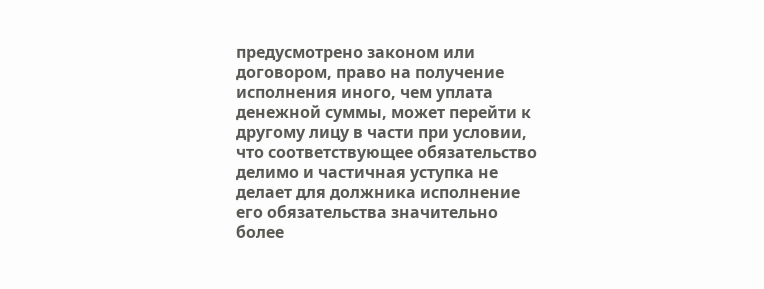предусмотрено законом или договором, право на получение исполнения иного, чем уплата денежной суммы, может перейти к другому лицу в части при условии, что соответствующее обязательство делимо и частичная уступка не делает для должника исполнение его обязательства значительно более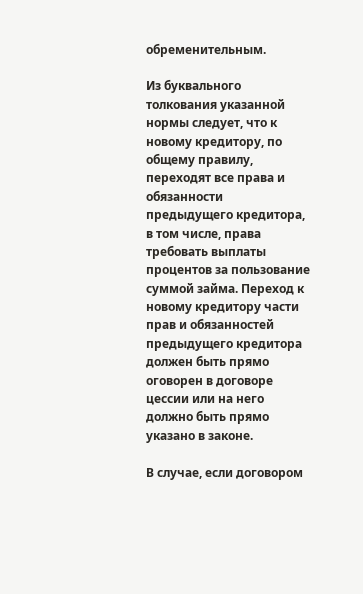обременительным.

Из буквального толкования указанной нормы следует, что к новому кредитору, по общему правилу, переходят все права и обязанности предыдущего кредитора, в том числе, права требовать выплаты процентов за пользование суммой займа. Переход к новому кредитору части прав и обязанностей предыдущего кредитора должен быть прямо оговорен в договоре цессии или на него должно быть прямо указано в законе.

В случае, если договором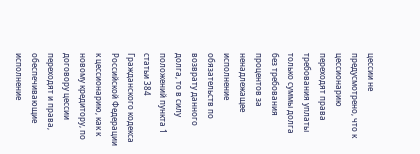цессии не предусмотрено, что к цессионарию переходят права требования уплаты только суммы долга без требования процентов за ненадлежащее исполнение обязательств по возврату данного долга, то в силу положений пункта 1 статьи 384 Гражданского кодекса Российской Федерации к цессионарию, как к новому кредитору, по договору цессии переходят и права, обеспечивающие исполнение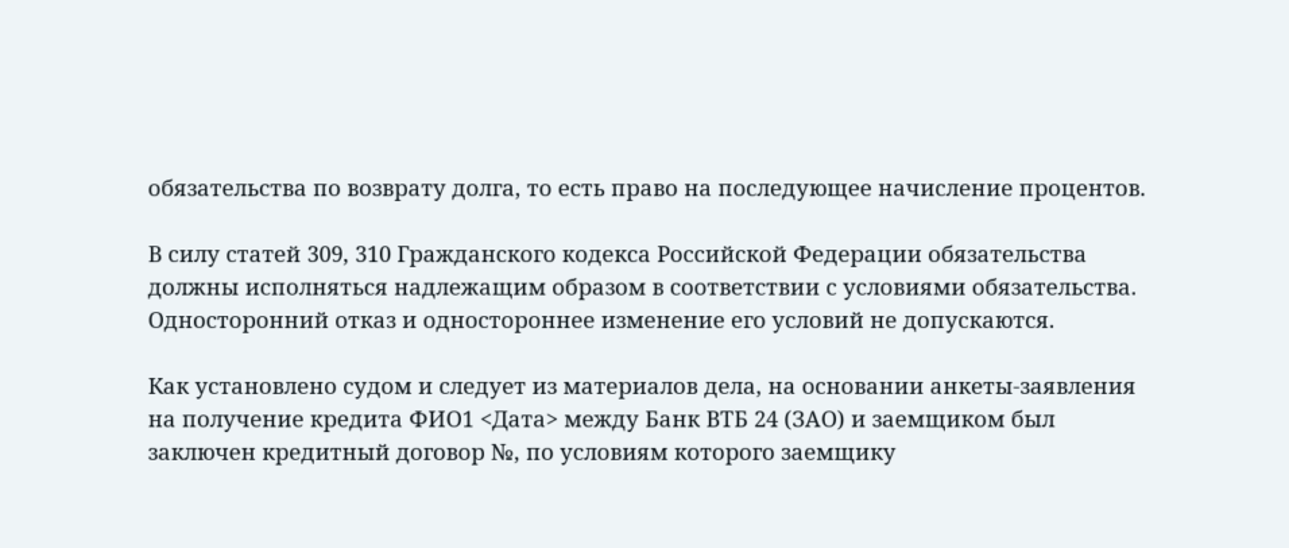обязательства по возврату долга, то есть право на последующее начисление процентов.

В силу статей 309, 310 Гражданского кодекса Российской Федерации обязательства должны исполняться надлежащим образом в соответствии с условиями обязательства. Односторонний отказ и одностороннее изменение его условий не допускаются.

Как установлено судом и следует из материалов дела, на основании анкеты-заявления на получение кредита ФИО1 <Дата> между Банк ВТБ 24 (ЗАО) и заемщиком был заключен кредитный договор №, по условиям которого заемщику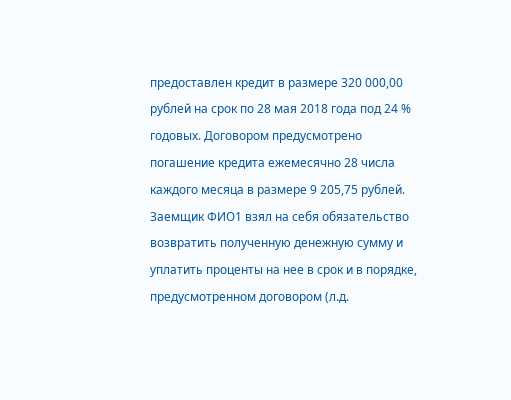предоставлен кредит в размере 320 000,00 рублей на срок по 28 мая 2018 года под 24 % годовых. Договором предусмотрено погашение кредита ежемесячно 28 числа каждого месяца в размере 9 205,75 рублей. Заемщик ФИО1 взял на себя обязательство возвратить полученную денежную сумму и уплатить проценты на нее в срок и в порядке, предусмотренном договором (л.д.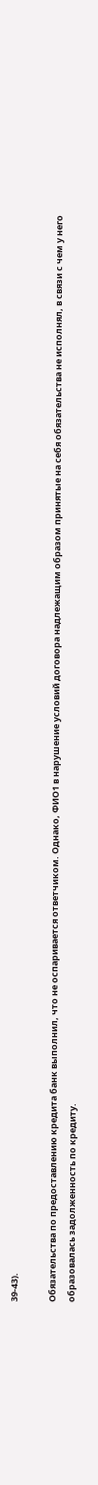39-43).

Обязательства по предоставлению кредита банк выполнил, что не оспаривается ответчиком. Однако, ФИО1 в нарушение условий договора надлежащим образом принятые на себя обязательства не исполнял, в связи с чем у него образовалась задолженность по кредиту.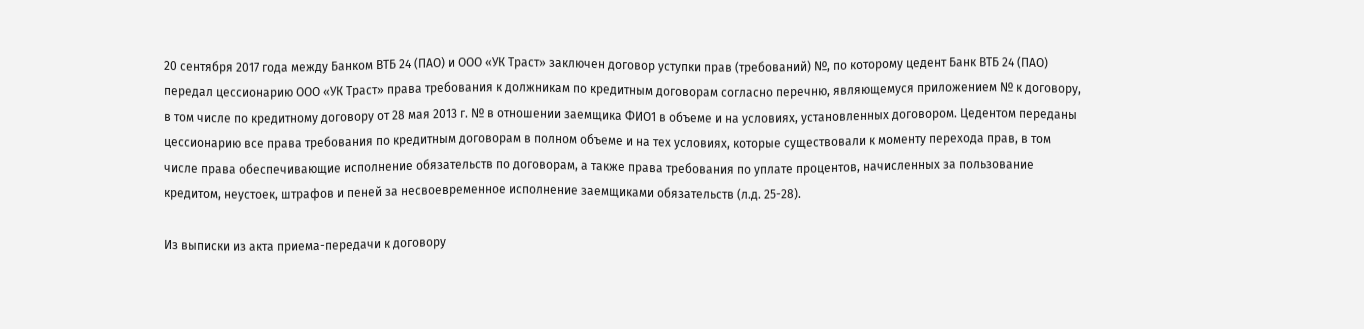20 сентября 2017 года между Банком ВТБ 24 (ПАО) и ООО «УК Траст» заключен договор уступки прав (требований) №, по которому цедент Банк ВТБ 24 (ПАО) передал цессионарию ООО «УК Траст» права требования к должникам по кредитным договорам согласно перечню, являющемуся приложением № к договору, в том числе по кредитному договору от 28 мая 2013 г. № в отношении заемщика ФИО1 в объеме и на условиях, установленных договором. Цедентом переданы цессионарию все права требования по кредитным договорам в полном объеме и на тех условиях, которые существовали к моменту перехода прав, в том числе права обеспечивающие исполнение обязательств по договорам, а также права требования по уплате процентов, начисленных за пользование кредитом, неустоек, штрафов и пеней за несвоевременное исполнение заемщиками обязательств (л.д. 25-28).

Из выписки из акта приема-передачи к договору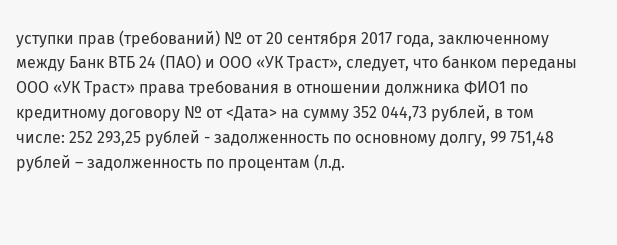уступки прав (требований) № от 20 сентября 2017 года, заключенному между Банк ВТБ 24 (ПАО) и ООО «УК Траст», следует, что банком переданы ООО «УК Траст» права требования в отношении должника ФИО1 по кредитному договору № от <Дата> на сумму 352 044,73 рублей, в том числе: 252 293,25 рублей - задолженность по основному долгу, 99 751,48 рублей – задолженность по процентам (л.д.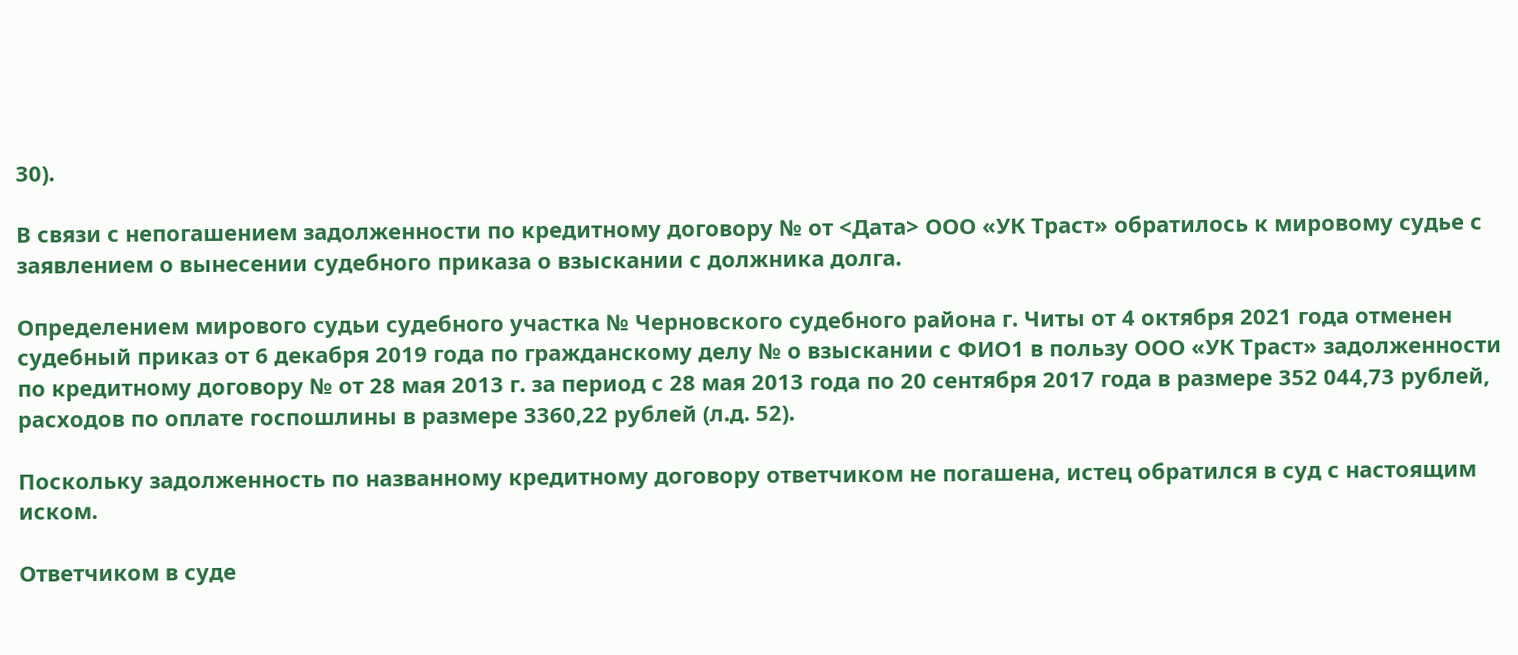30).

В связи с непогашением задолженности по кредитному договору № от <Дата> ООО «УК Траст» обратилось к мировому судье с заявлением о вынесении судебного приказа о взыскании с должника долга.

Определением мирового судьи судебного участка № Черновского судебного района г. Читы от 4 октября 2021 года отменен судебный приказ от 6 декабря 2019 года по гражданскому делу № о взыскании с ФИО1 в пользу ООО «УК Траст» задолженности по кредитному договору № от 28 мая 2013 г. за период с 28 мая 2013 года по 20 сентября 2017 года в размере 352 044,73 рублей, расходов по оплате госпошлины в размере 3360,22 рублей (л.д. 52).

Поскольку задолженность по названному кредитному договору ответчиком не погашена, истец обратился в суд с настоящим иском.

Ответчиком в суде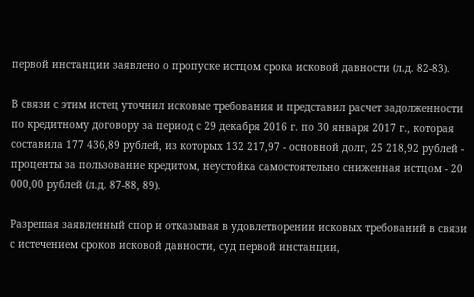первой инстанции заявлено о пропуске истцом срока исковой давности (л.д. 82-83).

В связи с этим истец уточнил исковые требования и представил расчет задолженности по кредитному договору за период с 29 декабря 2016 г. по 30 января 2017 г., которая составила 177 436,89 рублей, из которых 132 217,97 - основной долг, 25 218,92 рублей - проценты за пользование кредитом, неустойка самостоятельно сниженная истцом - 20 000,00 рублей (л.д. 87-88, 89).

Разрешая заявленный спор и отказывая в удовлетворении исковых требований в связи с истечением сроков исковой давности, суд первой инстанции,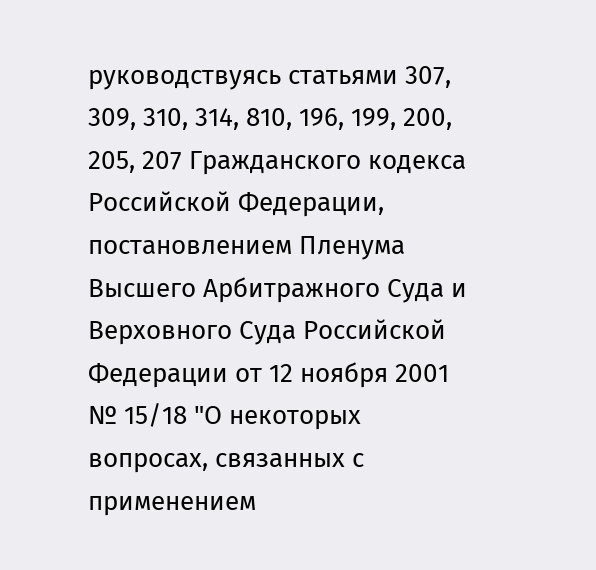руководствуясь статьями 307, 309, 310, 314, 810, 196, 199, 200, 205, 207 Гражданского кодекса Российской Федерации, постановлением Пленума Высшего Арбитражного Суда и Верховного Суда Российской Федерации от 12 ноября 2001 № 15/18 "О некоторых вопросах, связанных с применением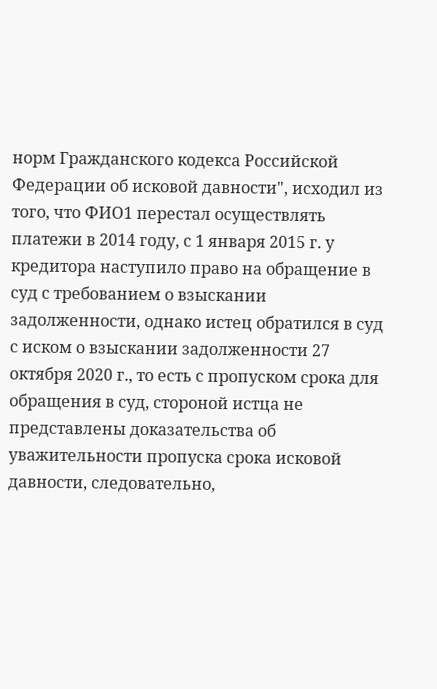норм Гражданского кодекса Российской Федерации об исковой давности", исходил из того, что ФИО1 перестал осуществлять платежи в 2014 году, с 1 января 2015 г. у кредитора наступило право на обращение в суд с требованием о взыскании задолженности, однако истец обратился в суд с иском о взыскании задолженности 27 октября 2020 г., то есть с пропуском срока для обращения в суд, стороной истца не представлены доказательства об уважительности пропуска срока исковой давности, следовательно,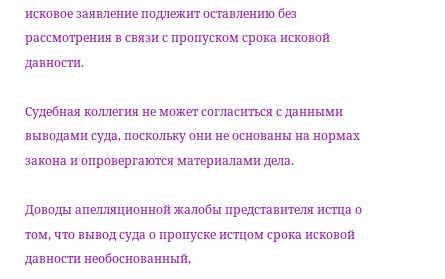исковое заявление подлежит оставлению без рассмотрения в связи с пропуском срока исковой давности.

Судебная коллегия не может согласиться с данными выводами суда, поскольку они не основаны на нормах закона и опровергаются материалами дела.

Доводы апелляционной жалобы представителя истца о том, что вывод суда о пропуске истцом срока исковой давности необоснованный,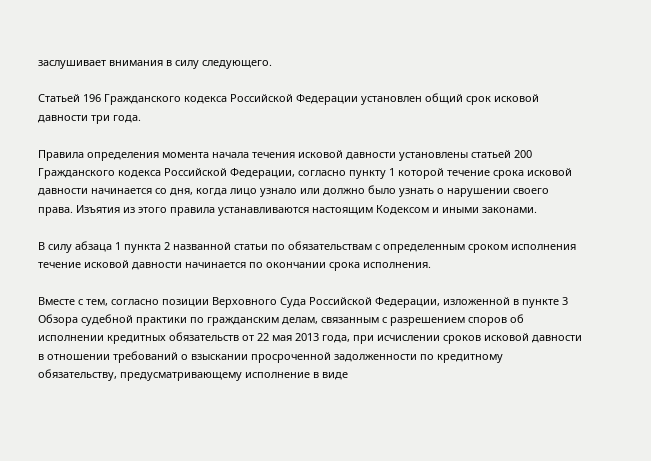заслушивает внимания в силу следующего.

Статьей 196 Гражданского кодекса Российской Федерации установлен общий срок исковой давности три года.

Правила определения момента начала течения исковой давности установлены статьей 200 Гражданского кодекса Российской Федерации, согласно пункту 1 которой течение срока исковой давности начинается со дня, когда лицо узнало или должно было узнать о нарушении своего права. Изъятия из этого правила устанавливаются настоящим Кодексом и иными законами.

В силу абзаца 1 пункта 2 названной статьи по обязательствам с определенным сроком исполнения течение исковой давности начинается по окончании срока исполнения.

Вместе с тем, согласно позиции Верховного Суда Российской Федерации, изложенной в пункте 3 Обзора судебной практики по гражданским делам, связанным с разрешением споров об исполнении кредитных обязательств от 22 мая 2013 года, при исчислении сроков исковой давности в отношении требований о взыскании просроченной задолженности по кредитному обязательству, предусматривающему исполнение в виде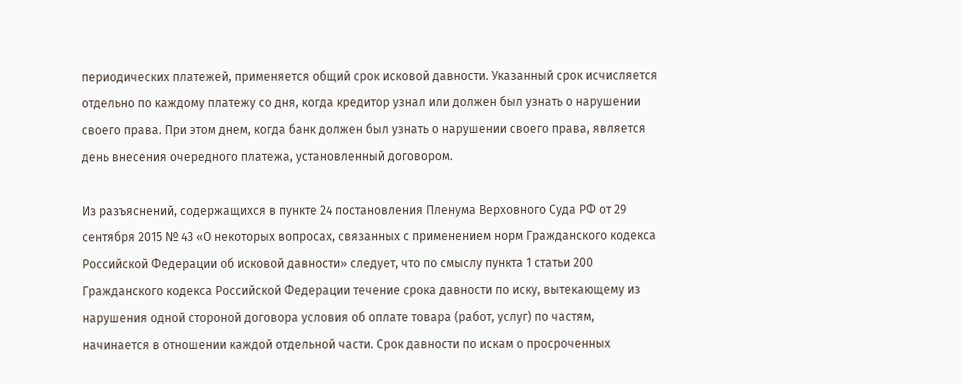периодических платежей, применяется общий срок исковой давности. Указанный срок исчисляется отдельно по каждому платежу со дня, когда кредитор узнал или должен был узнать о нарушении своего права. При этом днем, когда банк должен был узнать о нарушении своего права, является день внесения очередного платежа, установленный договором.

Из разъяснений, содержащихся в пункте 24 постановления Пленума Верховного Суда РФ от 29 сентября 2015 № 43 «О некоторых вопросах, связанных с применением норм Гражданского кодекса Российской Федерации об исковой давности» следует, что по смыслу пункта 1 статьи 200 Гражданского кодекса Российской Федерации течение срока давности по иску, вытекающему из нарушения одной стороной договора условия об оплате товара (работ, услуг) по частям, начинается в отношении каждой отдельной части. Срок давности по искам о просроченных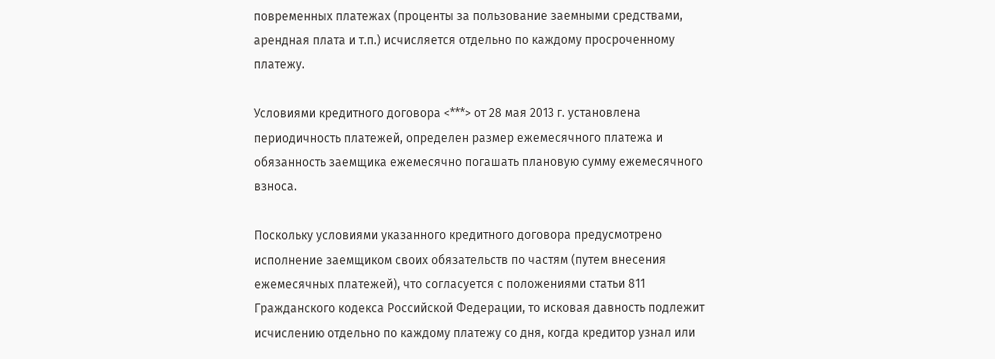повременных платежах (проценты за пользование заемными средствами, арендная плата и т.п.) исчисляется отдельно по каждому просроченному платежу.

Условиями кредитного договора <***> от 28 мая 2013 г. установлена периодичность платежей, определен размер ежемесячного платежа и обязанность заемщика ежемесячно погашать плановую сумму ежемесячного взноса.

Поскольку условиями указанного кредитного договора предусмотрено исполнение заемщиком своих обязательств по частям (путем внесения ежемесячных платежей), что согласуется с положениями статьи 811 Гражданского кодекса Российской Федерации, то исковая давность подлежит исчислению отдельно по каждому платежу со дня, когда кредитор узнал или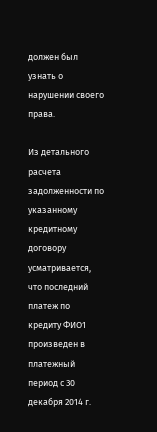должен был узнать о нарушении своего права.

Из детального расчета задолженности по указанному кредитному договору усматривается, что последний платеж по кредиту ФИО1 произведен в платежный период с 30 декабря 2014 г.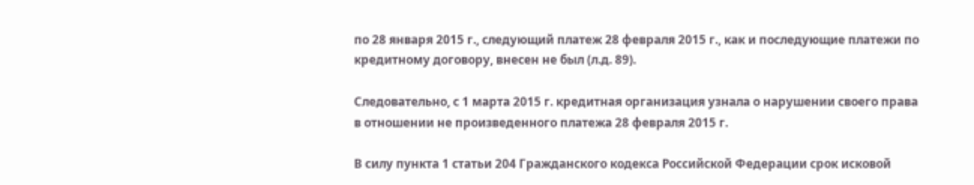по 28 января 2015 г., следующий платеж 28 февраля 2015 г., как и последующие платежи по кредитному договору, внесен не был (л.д. 89).

Следовательно, с 1 марта 2015 г. кредитная организация узнала о нарушении своего права в отношении не произведенного платежа 28 февраля 2015 г.

В силу пункта 1 статьи 204 Гражданского кодекса Российской Федерации срок исковой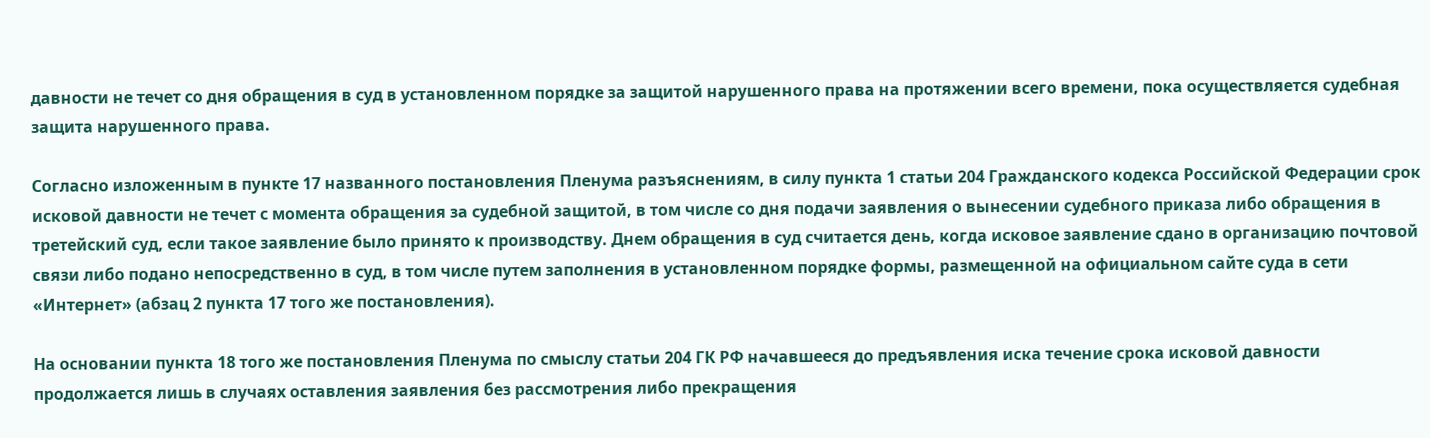давности не течет со дня обращения в суд в установленном порядке за защитой нарушенного права на протяжении всего времени, пока осуществляется судебная защита нарушенного права.

Согласно изложенным в пункте 17 названного постановления Пленума разъяснениям, в силу пункта 1 статьи 204 Гражданского кодекса Российской Федерации срок исковой давности не течет с момента обращения за судебной защитой, в том числе со дня подачи заявления о вынесении судебного приказа либо обращения в третейский суд, если такое заявление было принято к производству. Днем обращения в суд считается день, когда исковое заявление сдано в организацию почтовой связи либо подано непосредственно в суд, в том числе путем заполнения в установленном порядке формы, размещенной на официальном сайте суда в сети «Интернет» (абзац 2 пункта 17 того же постановления).

На основании пункта 18 того же постановления Пленума по смыслу статьи 204 ГК РФ начавшееся до предъявления иска течение срока исковой давности продолжается лишь в случаях оставления заявления без рассмотрения либо прекращения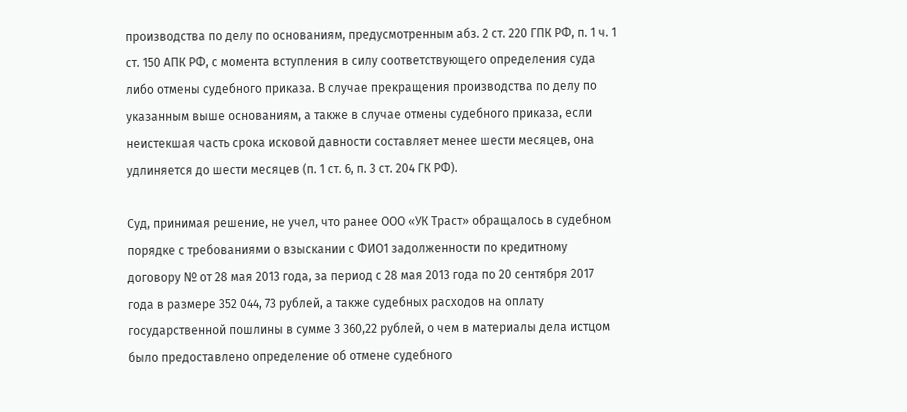производства по делу по основаниям, предусмотренным абз. 2 ст. 220 ГПК РФ, п. 1 ч. 1 ст. 150 АПК РФ, с момента вступления в силу соответствующего определения суда либо отмены судебного приказа. В случае прекращения производства по делу по указанным выше основаниям, а также в случае отмены судебного приказа, если неистекшая часть срока исковой давности составляет менее шести месяцев, она удлиняется до шести месяцев (п. 1 ст. 6, п. 3 ст. 204 ГК РФ).

Суд, принимая решение, не учел, что ранее ООО «УК Траст» обращалось в судебном порядке с требованиями о взыскании с ФИО1 задолженности по кредитному договору № от 28 мая 2013 года, за период с 28 мая 2013 года по 20 сентября 2017 года в размере 352 044, 73 рублей, а также судебных расходов на оплату государственной пошлины в сумме 3 360,22 рублей, о чем в материалы дела истцом было предоставлено определение об отмене судебного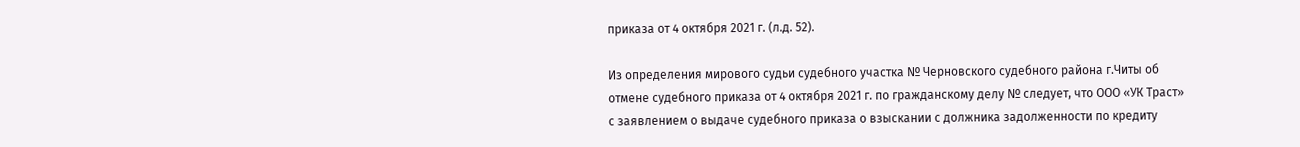приказа от 4 октября 2021 г. (л.д. 52).

Из определения мирового судьи судебного участка № Черновского судебного района г.Читы об отмене судебного приказа от 4 октября 2021 г. по гражданскому делу № следует, что ООО «УК Траст» с заявлением о выдаче судебного приказа о взыскании с должника задолженности по кредиту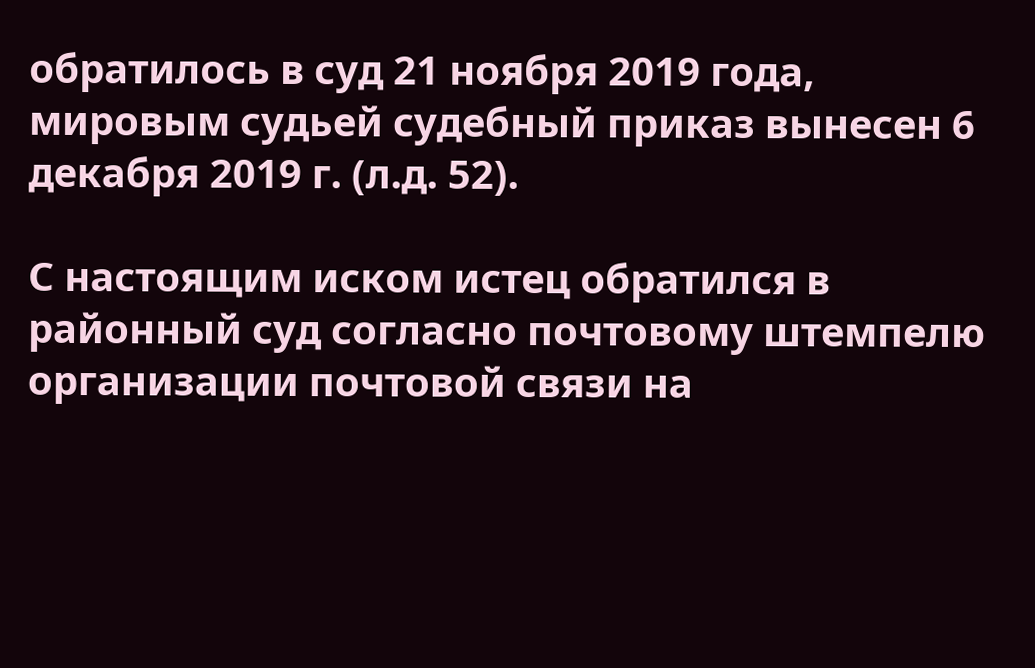обратилось в суд 21 ноября 2019 года, мировым судьей судебный приказ вынесен 6 декабря 2019 г. (л.д. 52).

С настоящим иском истец обратился в районный суд согласно почтовому штемпелю организации почтовой связи на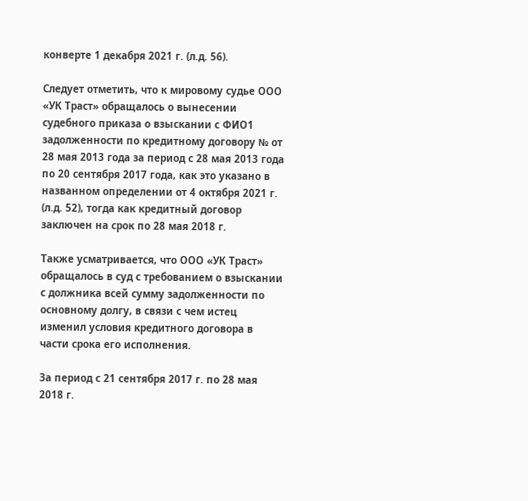конверте 1 декабря 2021 г. (л.д. 56).

Следует отметить, что к мировому судье ООО «УК Траст» обращалось о вынесении судебного приказа о взыскании с ФИО1 задолженности по кредитному договору № от 28 мая 2013 года за период с 28 мая 2013 года по 20 сентября 2017 года, как это указано в названном определении от 4 октября 2021 г. (л.д. 52), тогда как кредитный договор заключен на срок по 28 мая 2018 г.

Также усматривается, что ООО «УК Траст» обращалось в суд с требованием о взыскании с должника всей сумму задолженности по основному долгу, в связи с чем истец изменил условия кредитного договора в части срока его исполнения.

За период с 21 сентября 2017 г. по 28 мая 2018 г.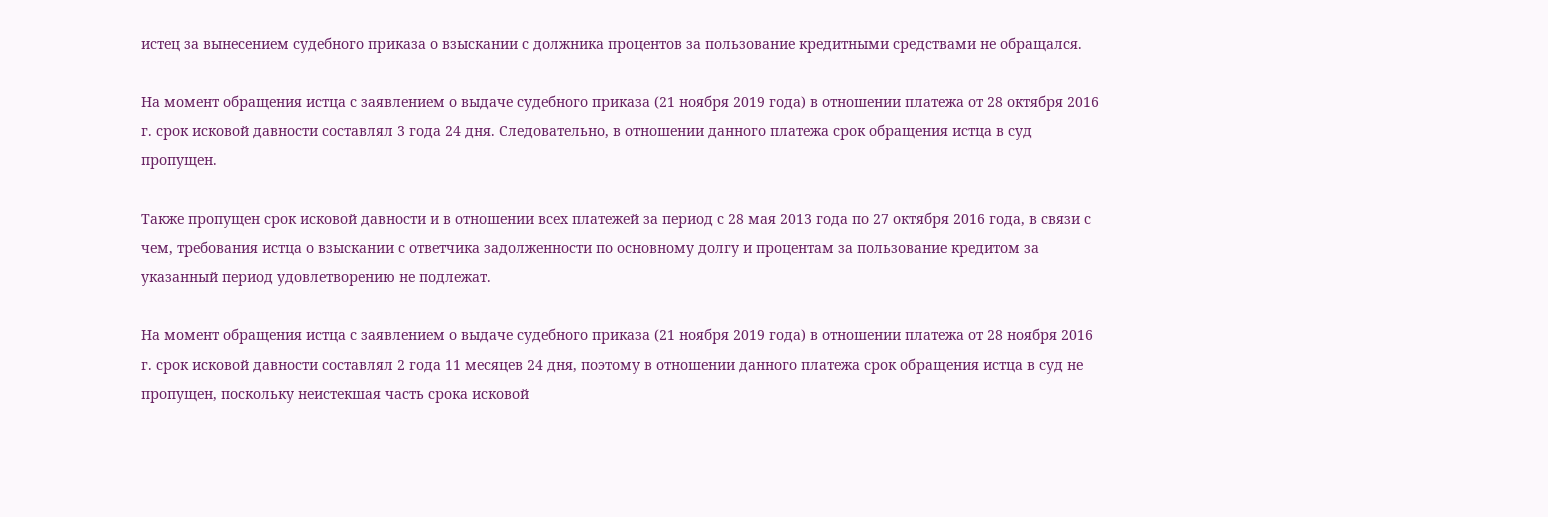истец за вынесением судебного приказа о взыскании с должника процентов за пользование кредитными средствами не обращался.

На момент обращения истца с заявлением о выдаче судебного приказа (21 ноября 2019 года) в отношении платежа от 28 октября 2016 г. срок исковой давности составлял 3 года 24 дня. Следовательно, в отношении данного платежа срок обращения истца в суд пропущен.

Также пропущен срок исковой давности и в отношении всех платежей за период с 28 мая 2013 года по 27 октября 2016 года, в связи с чем, требования истца о взыскании с ответчика задолженности по основному долгу и процентам за пользование кредитом за указанный период удовлетворению не подлежат.

На момент обращения истца с заявлением о выдаче судебного приказа (21 ноября 2019 года) в отношении платежа от 28 ноября 2016 г. срок исковой давности составлял 2 года 11 месяцев 24 дня, поэтому в отношении данного платежа срок обращения истца в суд не пропущен, поскольку неистекшая часть срока исковой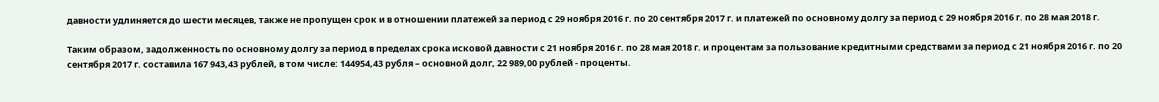давности удлиняется до шести месяцев, также не пропущен срок и в отношении платежей за период с 29 ноября 2016 г. по 20 сентября 2017 г. и платежей по основному долгу за период с 29 ноября 2016 г. по 28 мая 2018 г.

Таким образом, задолженность по основному долгу за период в пределах срока исковой давности с 21 ноября 2016 г. по 28 мая 2018 г. и процентам за пользование кредитными средствами за период с 21 ноября 2016 г. по 20 сентября 2017 г. составила 167 943,43 рублей, в том числе: 144954,43 рубля – основной долг, 22 989,00 рублей - проценты.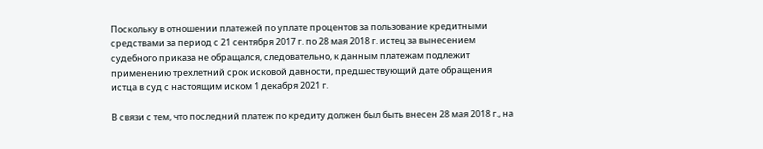Поскольку в отношении платежей по уплате процентов за пользование кредитными средствами за период с 21 сентября 2017 г. по 28 мая 2018 г. истец за вынесением судебного приказа не обращался, следовательно, к данным платежам подлежит применению трехлетний срок исковой давности, предшествующий дате обращения истца в суд с настоящим иском 1 декабря 2021 г.

В связи с тем, что последний платеж по кредиту должен был быть внесен 28 мая 2018 г., на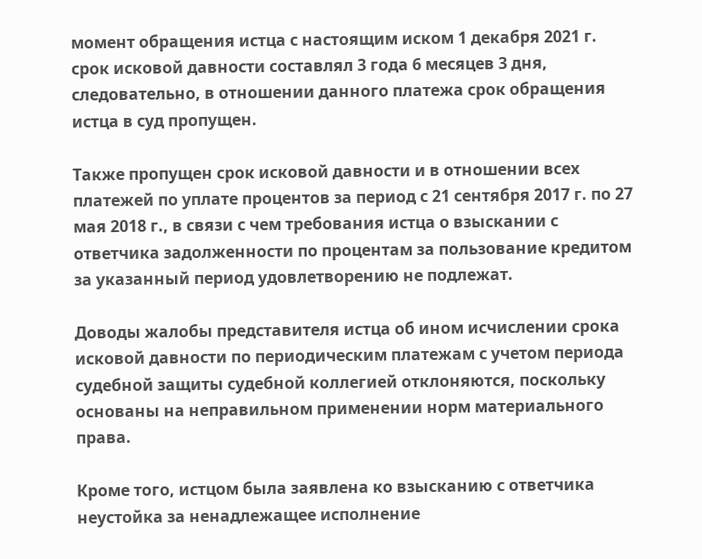момент обращения истца с настоящим иском 1 декабря 2021 г. срок исковой давности составлял 3 года 6 месяцев 3 дня, следовательно, в отношении данного платежа срок обращения истца в суд пропущен.

Также пропущен срок исковой давности и в отношении всех платежей по уплате процентов за период с 21 сентября 2017 г. по 27 мая 2018 г., в связи с чем требования истца о взыскании с ответчика задолженности по процентам за пользование кредитом за указанный период удовлетворению не подлежат.

Доводы жалобы представителя истца об ином исчислении срока исковой давности по периодическим платежам с учетом периода судебной защиты судебной коллегией отклоняются, поскольку основаны на неправильном применении норм материального права.

Кроме того, истцом была заявлена ко взысканию с ответчика неустойка за ненадлежащее исполнение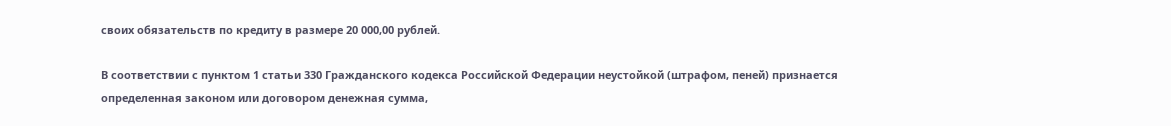своих обязательств по кредиту в размере 20 000,00 рублей.

В соответствии с пунктом 1 статьи 330 Гражданского кодекса Российской Федерации неустойкой (штрафом, пеней) признается определенная законом или договором денежная сумма,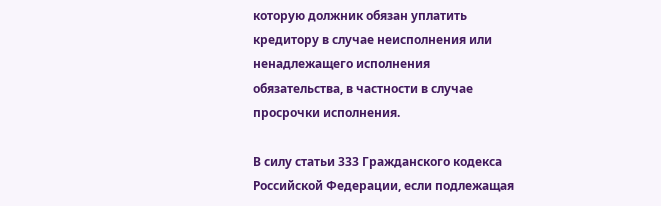которую должник обязан уплатить кредитору в случае неисполнения или ненадлежащего исполнения обязательства, в частности в случае просрочки исполнения.

В силу статьи 333 Гражданского кодекса Российской Федерации, если подлежащая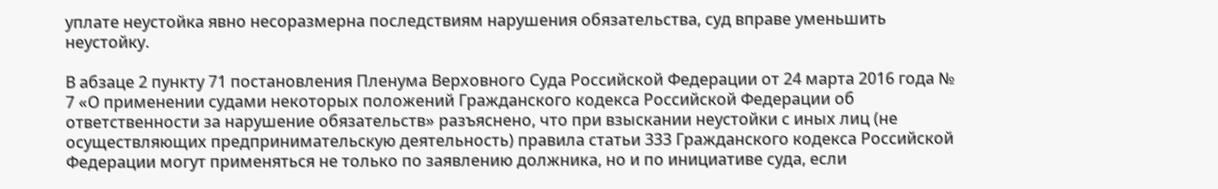уплате неустойка явно несоразмерна последствиям нарушения обязательства, суд вправе уменьшить неустойку.

В абзаце 2 пункту 71 постановления Пленума Верховного Суда Российской Федерации от 24 марта 2016 года № 7 «О применении судами некоторых положений Гражданского кодекса Российской Федерации об ответственности за нарушение обязательств» разъяснено, что при взыскании неустойки с иных лиц (не осуществляющих предпринимательскую деятельность) правила статьи 333 Гражданского кодекса Российской Федерации могут применяться не только по заявлению должника, но и по инициативе суда, если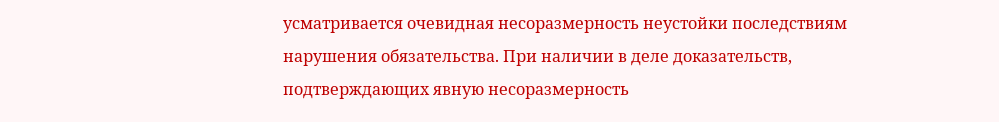усматривается очевидная несоразмерность неустойки последствиям нарушения обязательства. При наличии в деле доказательств, подтверждающих явную несоразмерность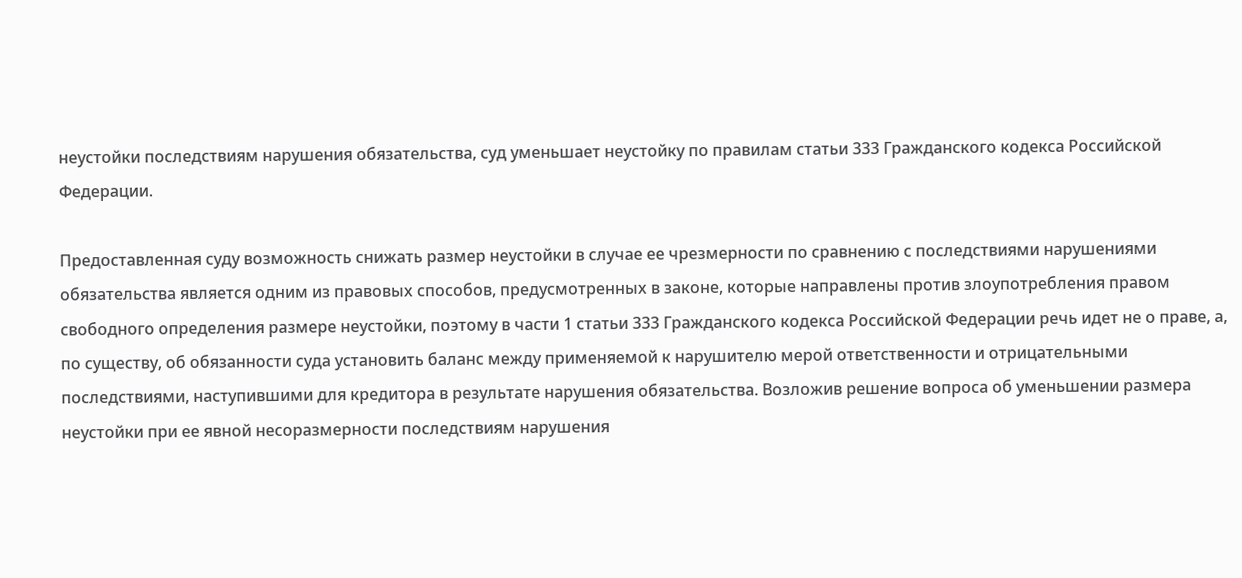неустойки последствиям нарушения обязательства, суд уменьшает неустойку по правилам статьи 333 Гражданского кодекса Российской Федерации.

Предоставленная суду возможность снижать размер неустойки в случае ее чрезмерности по сравнению с последствиями нарушениями обязательства является одним из правовых способов, предусмотренных в законе, которые направлены против злоупотребления правом свободного определения размере неустойки, поэтому в части 1 статьи 333 Гражданского кодекса Российской Федерации речь идет не о праве, а, по существу, об обязанности суда установить баланс между применяемой к нарушителю мерой ответственности и отрицательными последствиями, наступившими для кредитора в результате нарушения обязательства. Возложив решение вопроса об уменьшении размера неустойки при ее явной несоразмерности последствиям нарушения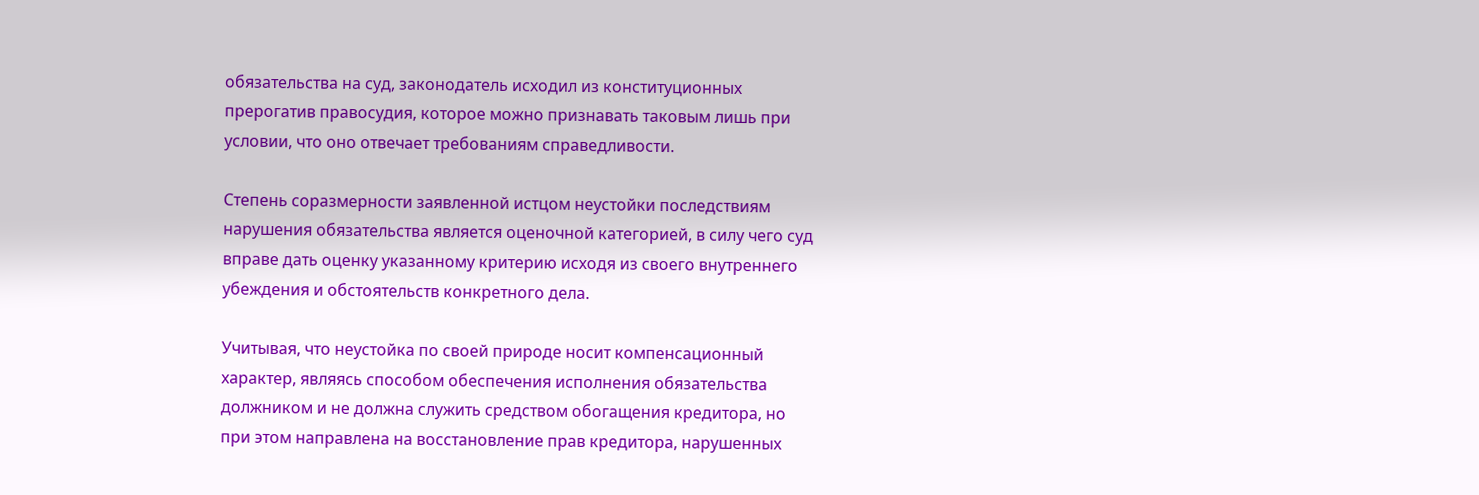обязательства на суд, законодатель исходил из конституционных прерогатив правосудия, которое можно признавать таковым лишь при условии, что оно отвечает требованиям справедливости.

Степень соразмерности заявленной истцом неустойки последствиям нарушения обязательства является оценочной категорией, в силу чего суд вправе дать оценку указанному критерию исходя из своего внутреннего убеждения и обстоятельств конкретного дела.

Учитывая, что неустойка по своей природе носит компенсационный характер, являясь способом обеспечения исполнения обязательства должником и не должна служить средством обогащения кредитора, но при этом направлена на восстановление прав кредитора, нарушенных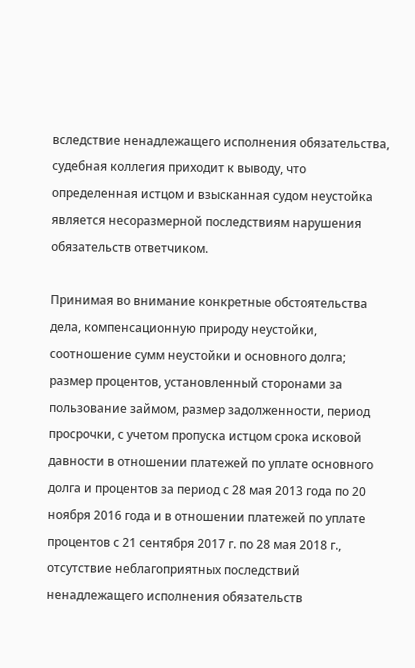вследствие ненадлежащего исполнения обязательства, судебная коллегия приходит к выводу, что определенная истцом и взысканная судом неустойка является несоразмерной последствиям нарушения обязательств ответчиком.

Принимая во внимание конкретные обстоятельства дела, компенсационную природу неустойки, соотношение сумм неустойки и основного долга; размер процентов, установленный сторонами за пользование займом, размер задолженности, период просрочки, с учетом пропуска истцом срока исковой давности в отношении платежей по уплате основного долга и процентов за период с 28 мая 2013 года по 20 ноября 2016 года и в отношении платежей по уплате процентов с 21 сентября 2017 г. по 28 мая 2018 г., отсутствие неблагоприятных последствий ненадлежащего исполнения обязательств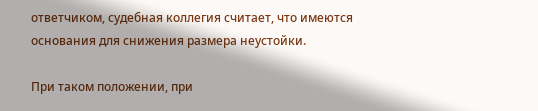ответчиком, судебная коллегия считает, что имеются основания для снижения размера неустойки.

При таком положении, при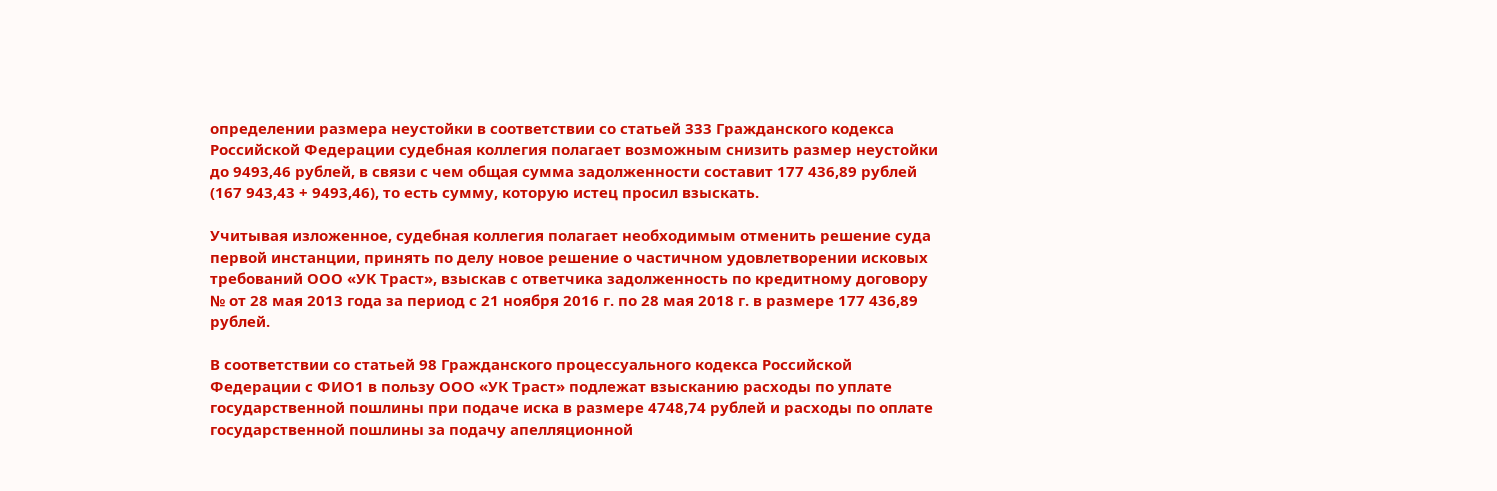определении размера неустойки в соответствии со статьей 333 Гражданского кодекса Российской Федерации судебная коллегия полагает возможным снизить размер неустойки до 9493,46 рублей, в связи с чем общая сумма задолженности составит 177 436,89 рублей (167 943,43 + 9493,46), то есть сумму, которую истец просил взыскать.

Учитывая изложенное, судебная коллегия полагает необходимым отменить решение суда первой инстанции, принять по делу новое решение о частичном удовлетворении исковых требований ООО «УК Траст», взыскав с ответчика задолженность по кредитному договору № от 28 мая 2013 года за период с 21 ноября 2016 г. по 28 мая 2018 г. в размере 177 436,89 рублей.

В соответствии со статьей 98 Гражданского процессуального кодекса Российской Федерации с ФИО1 в пользу ООО «УК Траст» подлежат взысканию расходы по уплате государственной пошлины при подаче иска в размере 4748,74 рублей и расходы по оплате государственной пошлины за подачу апелляционной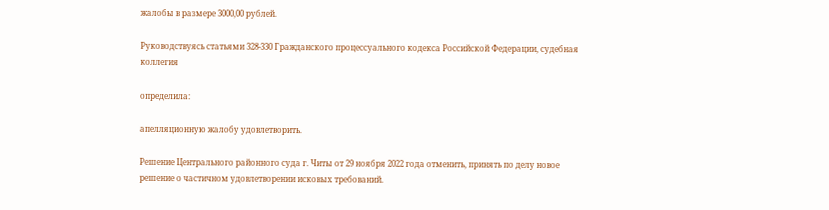жалобы в размере 3000,00 рублей.

Руководствуясь статьями 328-330 Гражданского процессуального кодекса Российской Федерации, судебная коллегия

определила:

апелляционную жалобу удовлетворить.

Решение Центрального районного суда г. Читы от 29 ноября 2022 года отменить, принять по делу новое решение о частичном удовлетворении исковых требований.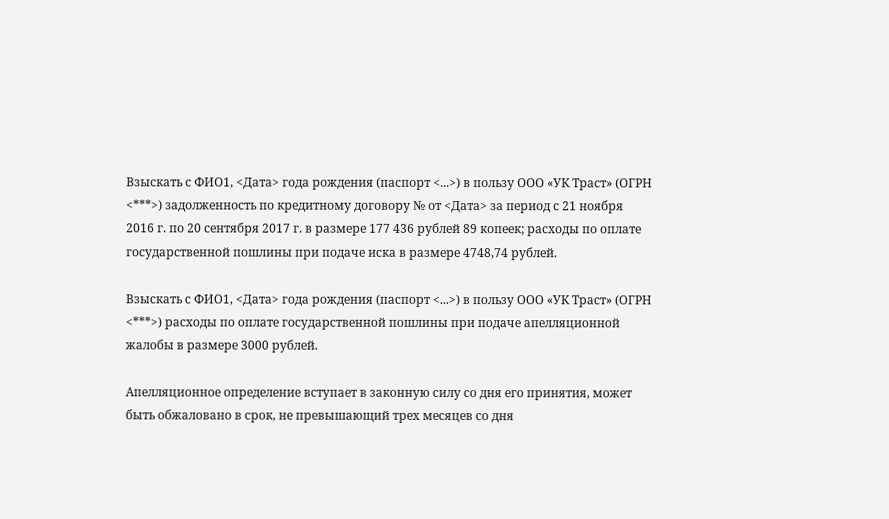Взыскать с ФИО1, <Дата> года рождения (паспорт <...>) в пользу ООО «УК Траст» (ОГРН <***>) задолженность по кредитному договору № от <Дата> за период с 21 ноября 2016 г. по 20 сентября 2017 г. в размере 177 436 рублей 89 копеек; расходы по оплате государственной пошлины при подаче иска в размере 4748,74 рублей.

Взыскать с ФИО1, <Дата> года рождения (паспорт <...>) в пользу ООО «УК Траст» (ОГРН <***>) расходы по оплате государственной пошлины при подаче апелляционной жалобы в размере 3000 рублей.

Апелляционное определение вступает в законную силу со дня его принятия, может быть обжаловано в срок, не превышающий трех месяцев со дня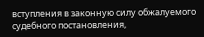вступления в законную силу обжалуемого судебного постановления,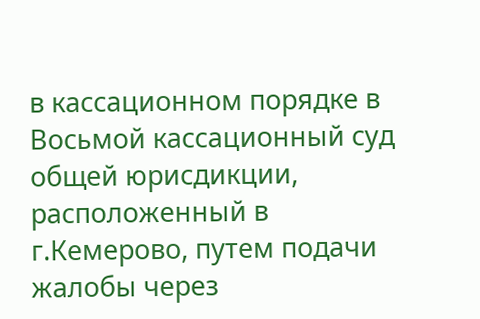в кассационном порядке в Восьмой кассационный суд общей юрисдикции, расположенный в г.Кемерово, путем подачи жалобы через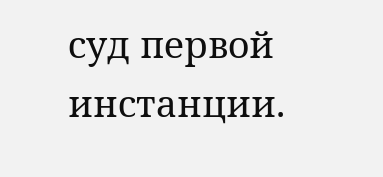суд первой инстанции.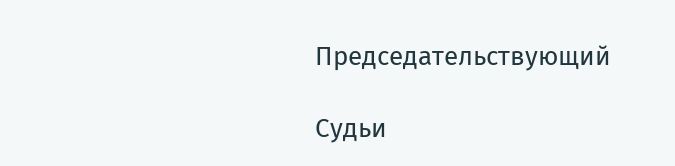Председательствующий

Судьи